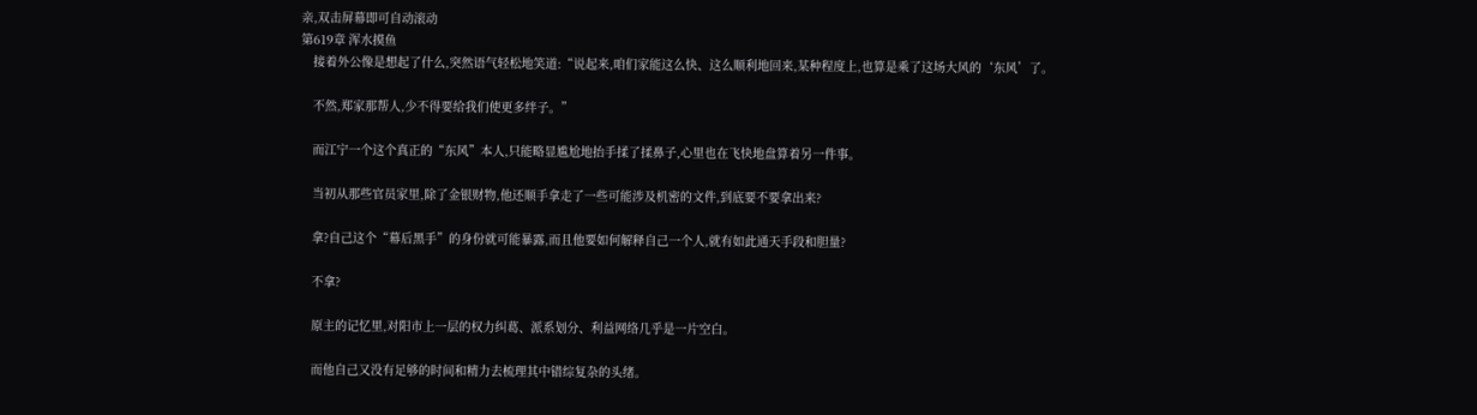亲,双击屏幕即可自动滚动
第619章 浑水摸鱼
    接着外公像是想起了什么,突然语气轻松地笑道:“说起来,咱们家能这么快、这么顺利地回来,某种程度上,也算是乘了这场大风的‘东风’了。

    不然,郑家那帮人,少不得要给我们使更多绊子。”

    而江宁一个这个真正的“东风”本人,只能略显尴尬地抬手揉了揉鼻子,心里也在飞快地盘算着另一件事。

    当初从那些官员家里,除了金银财物,他还顺手拿走了一些可能涉及机密的文件,到底要不要拿出来?

    拿?自己这个“幕后黑手”的身份就可能暴露,而且他要如何解释自己一个人,就有如此通天手段和胆量?

    不拿?

    原主的记忆里,对阳市上一层的权力纠葛、派系划分、利益网络几乎是一片空白。

    而他自己又没有足够的时间和精力去梳理其中错综复杂的头绪。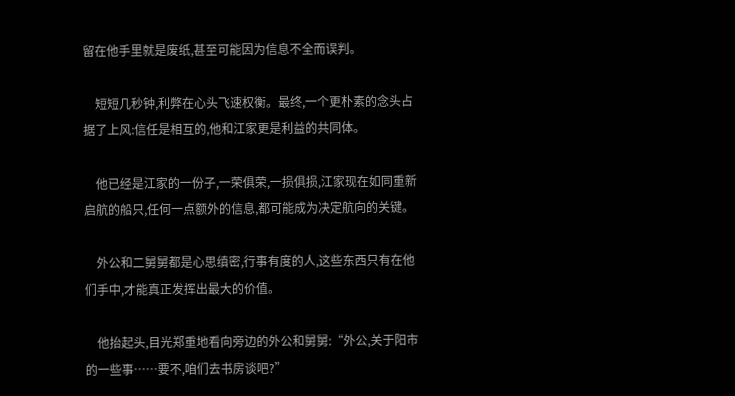留在他手里就是废纸,甚至可能因为信息不全而误判。

    短短几秒钟,利弊在心头飞速权衡。最终,一个更朴素的念头占据了上风:信任是相互的,他和江家更是利益的共同体。

    他已经是江家的一份子,一荣俱荣,一损俱损,江家现在如同重新启航的船只,任何一点额外的信息,都可能成为决定航向的关键。

    外公和二舅舅都是心思缜密,行事有度的人,这些东西只有在他们手中,才能真正发挥出最大的价值。

    他抬起头,目光郑重地看向旁边的外公和舅舅:“外公,关于阳市的一些事……要不,咱们去书房谈吧?”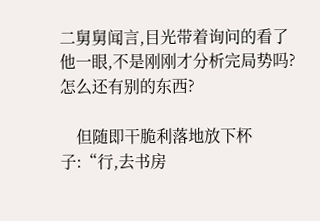二舅舅闻言,目光带着询问的看了他一眼,不是刚刚才分析完局势吗?怎么还有别的东西?

    但随即干脆利落地放下杯子:“行,去书房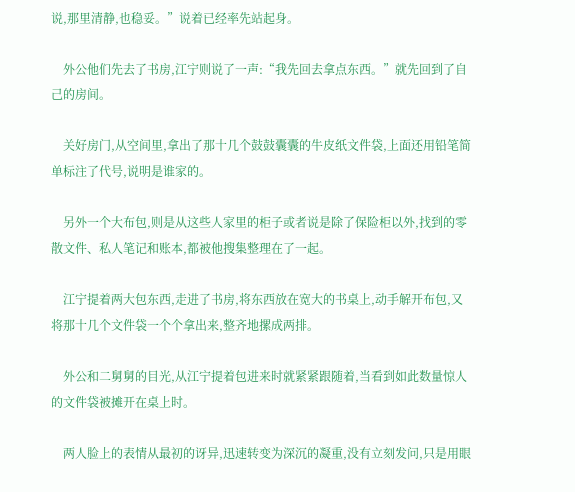说,那里清静,也稳妥。”说着已经率先站起身。

    外公他们先去了书房,江宁则说了一声:“我先回去拿点东西。”就先回到了自己的房间。

    关好房门,从空间里,拿出了那十几个鼓鼓囊囊的牛皮纸文件袋,上面还用铅笔简单标注了代号,说明是谁家的。

    另外一个大布包,则是从这些人家里的柜子或者说是除了保险柜以外,找到的零散文件、私人笔记和账本,都被他搜集整理在了一起。

    江宁提着两大包东西,走进了书房,将东西放在宽大的书桌上,动手解开布包,又将那十几个文件袋一个个拿出来,整齐地摞成两排。

    外公和二舅舅的目光,从江宁提着包进来时就紧紧跟随着,当看到如此数量惊人的文件袋被摊开在桌上时。

    两人脸上的表情从最初的讶异,迅速转变为深沉的凝重,没有立刻发问,只是用眼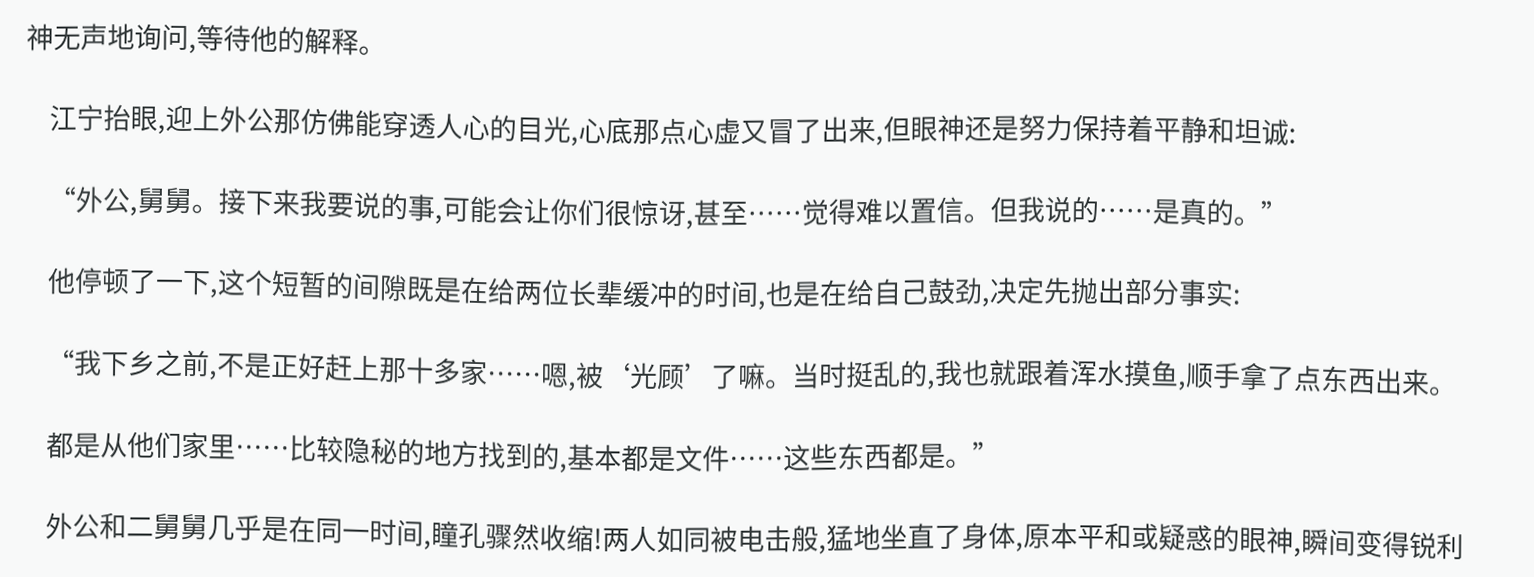神无声地询问,等待他的解释。

    江宁抬眼,迎上外公那仿佛能穿透人心的目光,心底那点心虚又冒了出来,但眼神还是努力保持着平静和坦诚:

    “外公,舅舅。接下来我要说的事,可能会让你们很惊讶,甚至……觉得难以置信。但我说的……是真的。”

    他停顿了一下,这个短暂的间隙既是在给两位长辈缓冲的时间,也是在给自己鼓劲,决定先抛出部分事实:

    “我下乡之前,不是正好赶上那十多家……嗯,被‘光顾’了嘛。当时挺乱的,我也就跟着浑水摸鱼,顺手拿了点东西出来。

    都是从他们家里……比较隐秘的地方找到的,基本都是文件……这些东西都是。”

    外公和二舅舅几乎是在同一时间,瞳孔骤然收缩!两人如同被电击般,猛地坐直了身体,原本平和或疑惑的眼神,瞬间变得锐利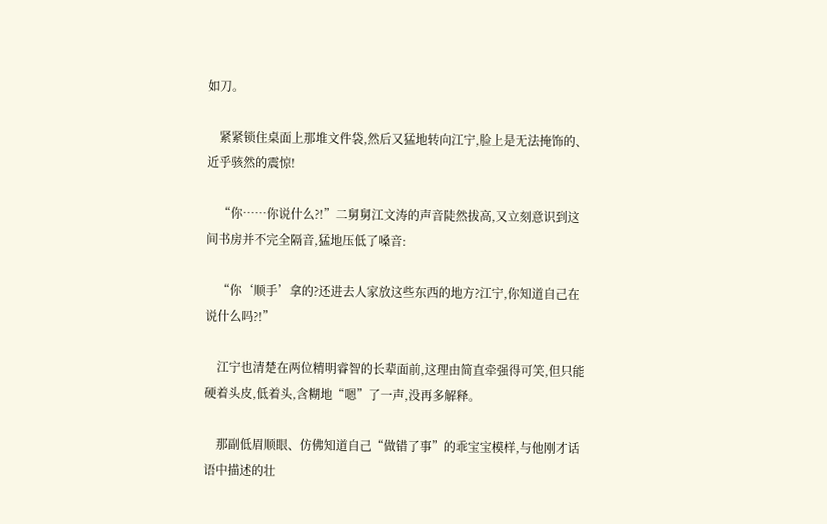如刀。

    紧紧锁住桌面上那堆文件袋,然后又猛地转向江宁,脸上是无法掩饰的、近乎骇然的震惊!

    “你……你说什么?!”二舅舅江文涛的声音陡然拔高,又立刻意识到这间书房并不完全隔音,猛地压低了嗓音:

    “你‘顺手’拿的?还进去人家放这些东西的地方?江宁,你知道自己在说什么吗?!”

    江宁也清楚在两位精明睿智的长辈面前,这理由简直牵强得可笑,但只能硬着头皮,低着头,含糊地“嗯”了一声,没再多解释。

    那副低眉顺眼、仿佛知道自己“做错了事”的乖宝宝模样,与他刚才话语中描述的壮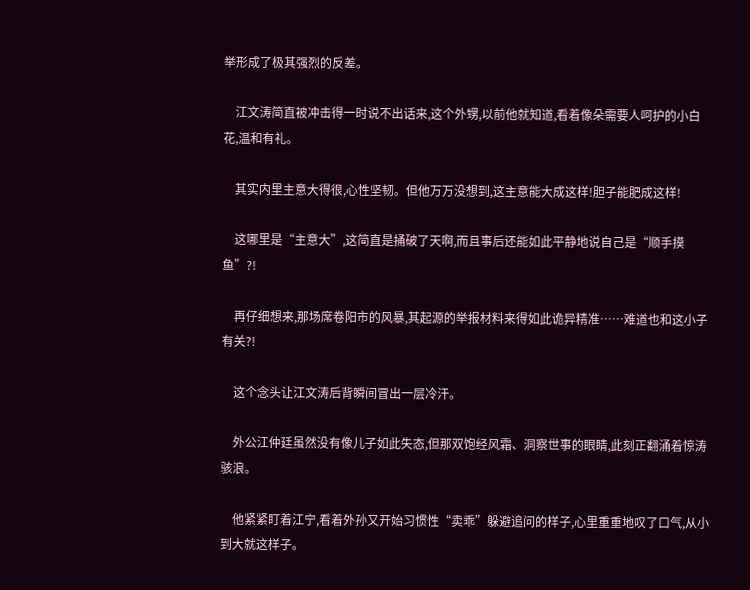举形成了极其强烈的反差。

    江文涛简直被冲击得一时说不出话来,这个外甥,以前他就知道,看着像朵需要人呵护的小白花,温和有礼。

    其实内里主意大得很,心性坚韧。但他万万没想到,这主意能大成这样!胆子能肥成这样!

    这哪里是“主意大”,这简直是捅破了天啊,而且事后还能如此平静地说自己是“顺手摸鱼”?!

    再仔细想来,那场席卷阳市的风暴,其起源的举报材料来得如此诡异精准……难道也和这小子有关?!

    这个念头让江文涛后背瞬间冒出一层冷汗。

    外公江仲廷虽然没有像儿子如此失态,但那双饱经风霜、洞察世事的眼睛,此刻正翻涌着惊涛骇浪。

    他紧紧盯着江宁,看着外孙又开始习惯性“卖乖”躲避追问的样子,心里重重地叹了口气,从小到大就这样子。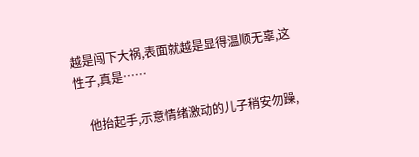越是闯下大祸,表面就越是显得温顺无辜,这性子,真是……

    他抬起手,示意情绪激动的儿子稍安勿躁,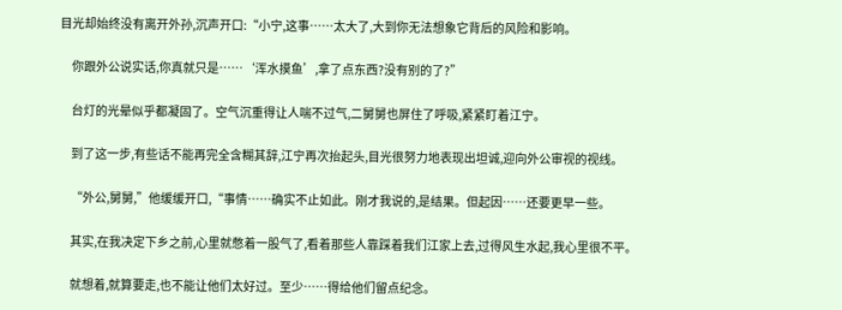目光却始终没有离开外孙,沉声开口:“小宁,这事……太大了,大到你无法想象它背后的风险和影响。

    你跟外公说实话,你真就只是……‘浑水摸鱼’,拿了点东西?没有别的了?”

    台灯的光晕似乎都凝固了。空气沉重得让人喘不过气,二舅舅也屏住了呼吸,紧紧盯着江宁。

    到了这一步,有些话不能再完全含糊其辞,江宁再次抬起头,目光很努力地表现出坦诚,迎向外公审视的视线。

    “外公,舅舅,”他缓缓开口,“事情……确实不止如此。刚才我说的,是结果。但起因……还要更早一些。

    其实,在我决定下乡之前,心里就憋着一股气了,看着那些人靠踩着我们江家上去,过得风生水起,我心里很不平。

    就想着,就算要走,也不能让他们太好过。至少……得给他们留点纪念。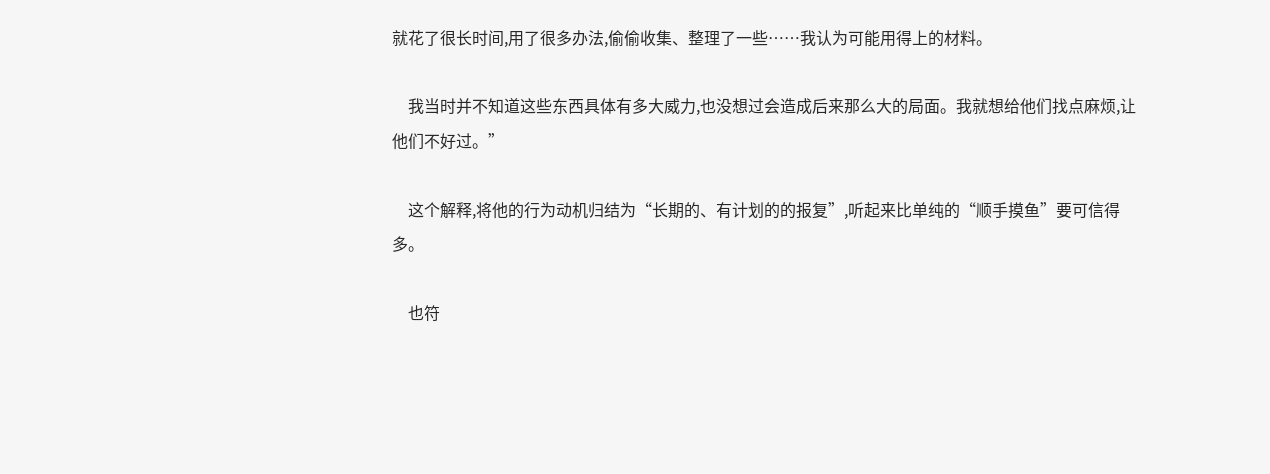就花了很长时间,用了很多办法,偷偷收集、整理了一些……我认为可能用得上的材料。

    我当时并不知道这些东西具体有多大威力,也没想过会造成后来那么大的局面。我就想给他们找点麻烦,让他们不好过。”

    这个解释,将他的行为动机归结为“长期的、有计划的的报复”,听起来比单纯的“顺手摸鱼”要可信得多。

    也符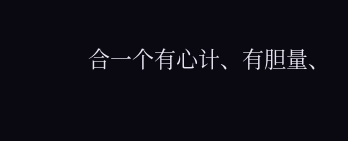合一个有心计、有胆量、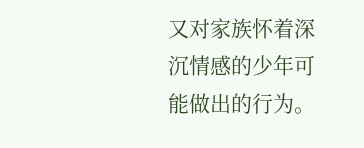又对家族怀着深沉情感的少年可能做出的行为。